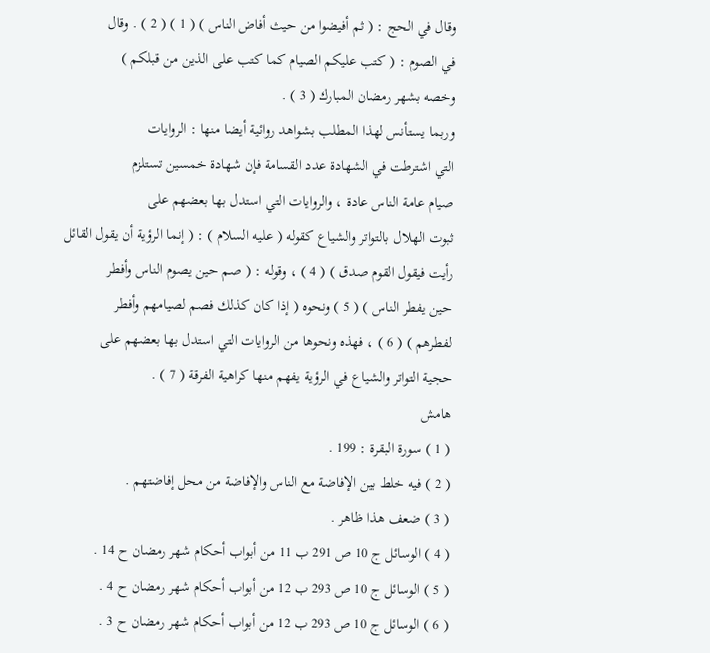وقال في الحج : ( ثم أفيضوا من حيث أفاض الناس ) ( 1 ) ( 2 ) . وقال
في الصوم : ( كتب عليكم الصيام كما كتب على الذين من قبلكم )
وخصه بشهر رمضان المبارك ( 3 ) .
وربما يستأنس لهذا المطلب بشواهد روائية أيضا منها : الروايات
التي اشترطت في الشهادة عدد القسامة فإن شهادة خمسين تستلزم
صيام عامة الناس عادة ، والروايات التي استدل بها بعضهم على
ثبوت الهلال بالتواتر والشياع كقوله ( عليه السلام ) : ( إنما الرؤية أن يقول القائل
رأيت فيقول القوم صدق ) ( 4 ) ، وقوله : ( صم حين يصوم الناس وأفطر
حين يفطر الناس ) ( 5 ) ونحوه ( إذا كان كذلك فصم لصيامهم وأفطر
لفطرهم ) ( 6 ) ، فهذه ونحوها من الروايات التي استدل بها بعضهم على
حجية التواتر والشياع في الرؤية يفهم منها كراهية الفرقة ( 7 ) .
هامش
( 1 ) سورة البقرة : 199 .
( 2 ) فيه خلط بين الإفاضة مع الناس والإفاضة من محل إفاضتهم .
( 3 ) ضعف هذا ظاهر .
( 4 ) الوسائل ج 10 ص 291 ب 11 من أبواب أحكام شهر رمضان ح 14 .
( 5 ) الوسائل ج 10 ص 293 ب 12 من أبواب أحكام شهر رمضان ح 4 .
( 6 ) الوسائل ج 10 ص 293 ب 12 من أبواب أحكام شهر رمضان ح 3 .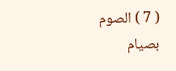( 7 ) الصوم بصيام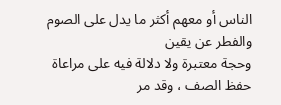الناس أو معهم أكثر ما يدل على الصوم والفطر عن يقين
وحجة معتبرة ولا دلالة فيه على مراعاة حفظ الصف ، وقد مر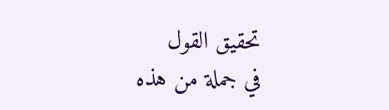تحقيق القول
في جملة من هذه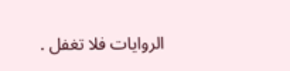الروايات فلا تغفل .